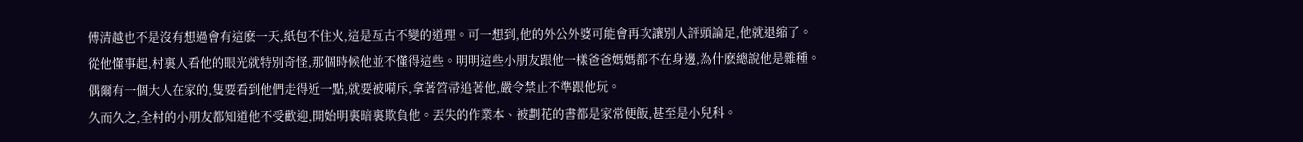傅清越也不是沒有想過會有這麽一天,紙包不住火,這是亙古不變的道理。可一想到,他的外公外婆可能會再次讓別人評頭論足,他就退縮了。
從他懂事起,村裏人看他的眼光就特別奇怪,那個時候他並不懂得這些。明明這些小朋友跟他一樣爸爸媽媽都不在身邊,為什麽總說他是雜種。
偶爾有一個大人在家的,隻要看到他們走得近一點,就要被嗬斥,拿著笤帚追著他,嚴令禁止不準跟他玩。
久而久之,全村的小朋友都知道他不受歡迎,開始明裏暗裏欺負他。丟失的作業本、被劃花的書都是家常便飯,甚至是小兒科。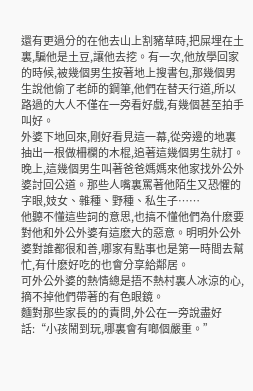還有更過分的在他去山上割豬草時,把屎埋在土裏,騙他是土豆,讓他去挖。有一次,他放學回家的時候,被幾個男生按著地上搜書包,那幾個男生說他偷了老師的鋼筆,他們在替天行道,所以路過的大人不僅在一旁看好戲,有幾個甚至拍手叫好。
外婆下地回來,剛好看見這一幕,從旁邊的地裏抽出一根做柵欄的木棍,追著這幾個男生就打。
晚上,這幾個男生叫著爸爸媽媽來他家找外公外婆討回公道。那些人嘴裏罵著他陌生又恐懼的字眼,妓女、雜種、野種、私生子……
他聽不懂這些詞的意思,也搞不懂他們為什麽要對他和外公外婆有這麽大的惡意。明明外公外婆對誰都很和善,哪家有點事也是第一時間去幫忙,有什麽好吃的也會分享給鄰居。
可外公外婆的熱情總是捂不熱村裏人冰涼的心,摘不掉他們帶著的有色眼鏡。
麵對那些家長的的責問,外公在一旁說盡好話:“小孩鬧到玩,哪裏會有啷個嚴重。”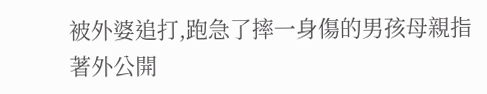被外婆追打,跑急了摔一身傷的男孩母親指著外公開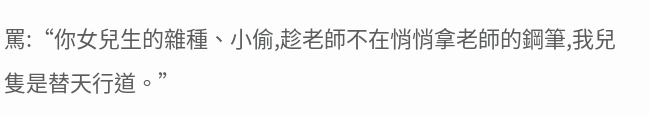罵:“你女兒生的雜種、小偷,趁老師不在悄悄拿老師的鋼筆,我兒隻是替天行道。”